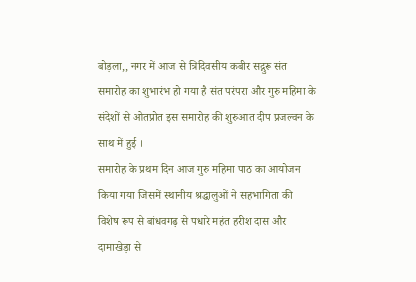बोड़ला,, नगर में आज से त्रिदिवसीय कबीर सद्गुरू संत समारोह का शुभारंभ हो गया है संत परंपरा और गुरु महिमा के संदेशों से ओतप्रोत इस समारोह की शुरुआत दीप प्रजल्वन के साथ में हुई ।
समारोह के प्रथम दिन आज गुरु महिमा पाठ का आयोजन किया गया जिसमें स्थानीय श्रद्धालुओं ने सहभागिता की विशेष रूप से बांधवगढ़ से पधारे महंत हरीश दास और दामाखेड़ा से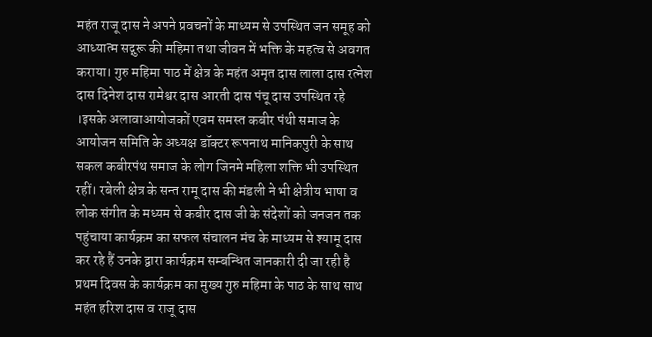महंत राजू दास ने अपने प्रवचनों के माध्यम से उपस्थित जन समूह को आध्यात्म सद्गुरू की महिमा तथा जीवन में भक्ति के महत्व से अवगत कराया। गुरु महिमा पाठ में क्षेत्र के महंत अमृत दास लाला दास रत्नेश दास दिनेश दास रामेश्वर दास आरती दास पंचू दास उपस्थित रहे ।इसके अलावाआयोजकों एवम समस्त कबीर पंथी समाज के आयोजन समिति के अध्यक्ष डॉक्टर रूपनाथ मानिकपुरी के साथ सकल कबीरपंथ समाज के लोग जिनमे महिला शक्ति भी उपस्थित रहीं। रबेली क्षेत्र के सन्त रामू दास की मंडली ने भी क्षेत्रीय भाषा व लोक संगीत के मध्यम से कबीर दास जी के संदेशों को जनजन तक पहुंचाया कार्यक्रम का सफल संचालन मंच के माध्यम से श्यामू दास कर रहे हैं उनके द्वारा कार्यक्रम सम्बन्धित जानकारी दी जा रही है
प्रथम दिवस के कार्यक्रम का मुख्य गुरु महिमा के पाठ के साथ साथ महंत हरिश दास व राजू दास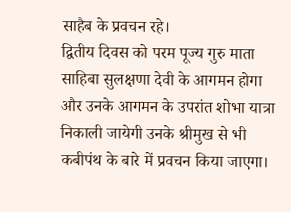साहैब के प्रवचन रहे।
द्वितीय दिवस को परम पूज्य गुरु माता साहिबा सुलक्षणा देवी के आगमन होगा और उनके आगमन के उपरांत शोभा यात्रा निकाली जायेगी उनके श्रीमुख से भी कबीपंथ के बारे में प्रवचन किया जाएगा।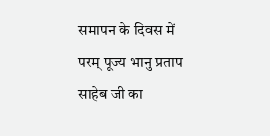समापन के दिवस में परम् पूज्य भानु प्रताप साहेब जी का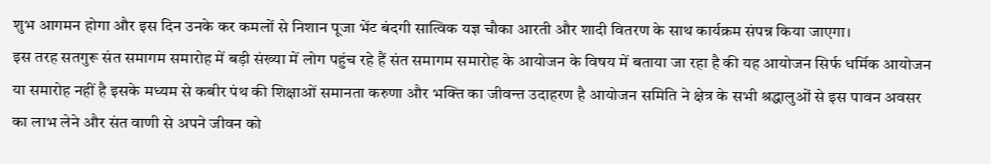शुभ आगमन होगा और इस दिन उनके कर कमलों से निशान पूजा भेंट बंदगी सात्विक यज्ञ चौका आरती और शादी वितरण के साथ कार्यक्रम संपन्न किया जाएगा।
इस तरह सतगुरू संत समागम समारोह में बड़ी संख्या में लोग पहुंच रहे हैं संत समागम समारोह के आयोजन के विषय में बताया जा रहा है की यह आयोजन सिर्फ धर्मिक आयोजन या समारोह नहीं है इसके मध्यम से कबीर पंथ की शिक्षाओं समानता करुणा और भक्ति का जीवन्त उदाहरण है आयोजन समिति ने क्षेत्र के सभी श्रद्धालुओं से इस पावन अवसर का लाभ लेने और संत वाणी से अपने जीवन को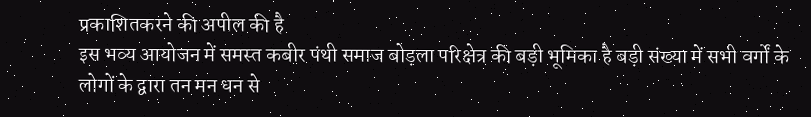प्रकाशितकरने की अपील की है
इस भव्य आयोजन में समस्त कबीर पंथी समाज बोड़ला परिक्षेत्र की बड़ी भूमिका है बड़ी संख्या में सभी वर्गों के लोगों के द्वारा तन मन धन से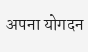अपना योगदन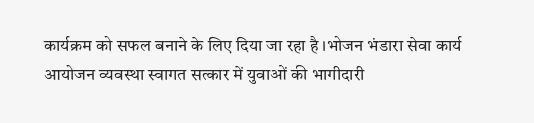कार्यक्रम को सफल बनाने के लिए दिया जा रहा है ।भोजन भंडारा सेवा कार्य आयोजन व्यवस्था स्वागत सत्कार में युवाओं की भागीदारी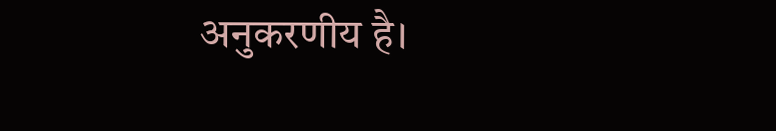अनुकरणीय है।